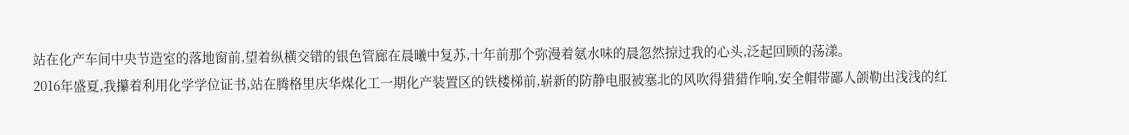站在化产车间中央节造室的落地窗前,望着纵横交错的银色管廊在晨曦中复苏,十年前那个弥漫着氨水味的晨忽然掠过我的心头,泛起回顾的荡漾。
2016年盛夏,我攥着利用化学学位证书,站在腾格里庆华煤化工一期化产装置区的铁楼梯前,崭新的防静电服被塞北的风吹得猎猎作响,安全帽带鄙人颌勒出浅浅的红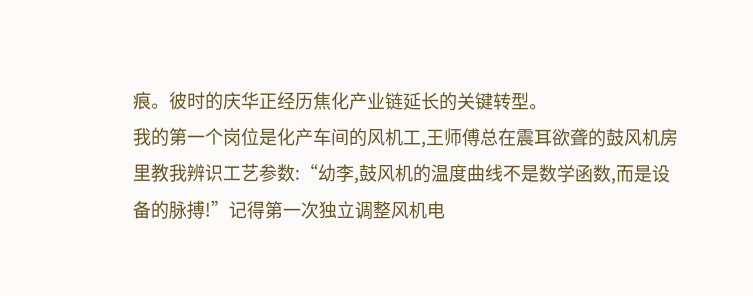痕。彼时的庆华正经历焦化产业链延长的关键转型。
我的第一个岗位是化产车间的风机工,王师傅总在震耳欲聋的鼓风机房里教我辨识工艺参数:“幼李,鼓风机的温度曲线不是数学函数,而是设备的脉搏!”记得第一次独立调整风机电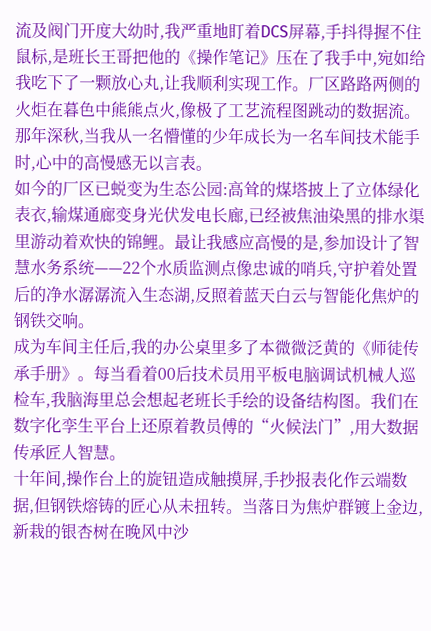流及阀门开度大幼时,我严重地盯着DCS屏幕,手抖得握不住鼠标,是班长王哥把他的《操作笔记》压在了我手中,宛如给我吃下了一颗放心丸,让我顺利实现工作。厂区路路两侧的火炬在暮色中熊熊点火,像极了工艺流程图跳动的数据流。那年深秋,当我从一名懵懂的少年成长为一名车间技术能手时,心中的高慢感无以言表。
如今的厂区已蜕变为生态公园:高耸的煤塔披上了立体绿化表衣,输煤通廊变身光伏发电长廊,已经被焦油染黑的排水渠里游动着欢快的锦鲤。最让我感应高慢的是,参加设计了智慧水务系统——22个水质监测点像忠诚的哨兵,守护着处置后的净水潺潺流入生态湖,反照着蓝天白云与智能化焦炉的钢铁交响。
成为车间主任后,我的办公桌里多了本微微泛黄的《师徒传承手册》。每当看着00后技术员用平板电脑调试机械人巡检车,我脑海里总会想起老班长手绘的设备结构图。我们在数字化孪生平台上还原着教员傅的“火候法门”,用大数据传承匠人智慧。
十年间,操作台上的旋钮造成触摸屏,手抄报表化作云端数据,但钢铁熔铸的匠心从未扭转。当落日为焦炉群镀上金边,新栽的银杏树在晚风中沙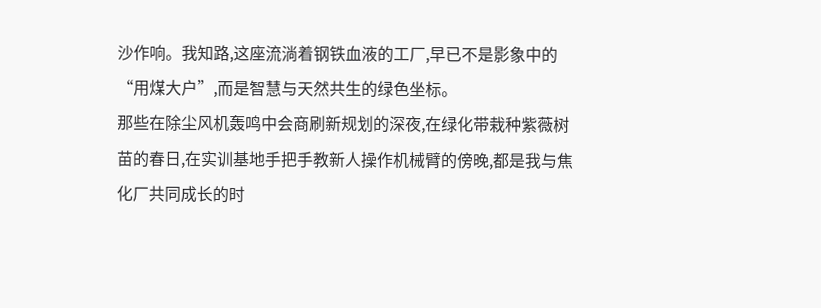沙作响。我知路,这座流淌着钢铁血液的工厂,早已不是影象中的“用煤大户”,而是智慧与天然共生的绿色坐标。
那些在除尘风机轰鸣中会商刷新规划的深夜,在绿化带栽种紫薇树苗的春日,在实训基地手把手教新人操作机械臂的傍晚,都是我与焦化厂共同成长的时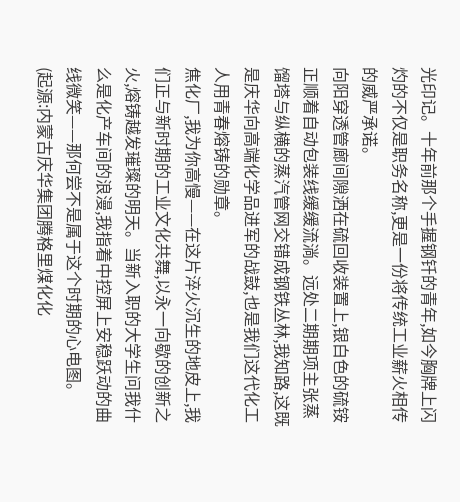光印记。十年前那个手握钢钎的青年,如今胸牌上闪灼的不仅是职务名称,更是一份将传统工业薪火相传的威严承诺。
向阳穿透管廊间隙洒在硫回收装置上,银白色的硫铵正顺着自动包装线缓缓流淌。远处二期期项主张蒸馏塔与纵横的蒸汽管网交错成钢铁丛林,我知路,这既是庆华向高端化学品进军的战鼓,也是我们这代化工人用青春熔铸的勋章。
焦化厂,我为你高慢——在这片淬火沉生的地皮上,我们正与新时期的工业文化共舞,以永一向歇的创新之火,熔铸越发璀璨的明天。当新入职的大学生问我什么是化产车间的浪漫,我指着中控屏上安稳跃动的曲线微笑——那何尝不是属于这个时期的心电图。
(起源:内蒙古庆华集团腾格里煤化化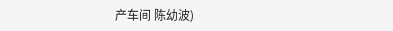产车间 陈幼波)